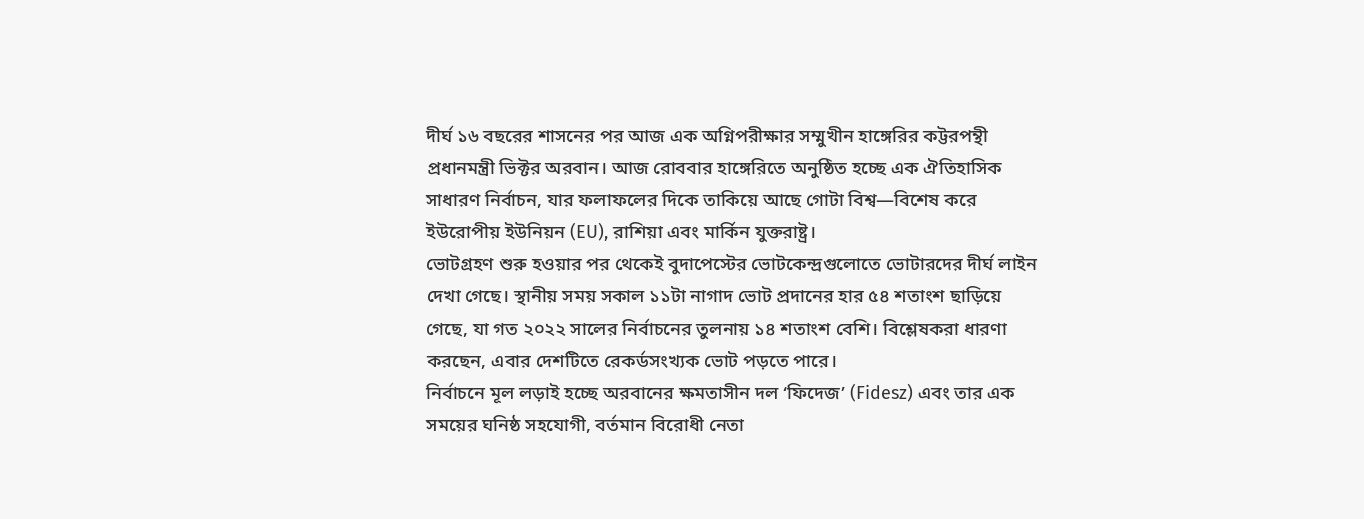দীর্ঘ ১৬ বছরের শাসনের পর আজ এক অগ্নিপরীক্ষার সম্মুখীন হাঙ্গেরির কট্টরপন্থী প্রধানমন্ত্রী ভিক্টর অরবান। আজ রোববার হাঙ্গেরিতে অনুষ্ঠিত হচ্ছে এক ঐতিহাসিক সাধারণ নির্বাচন, যার ফলাফলের দিকে তাকিয়ে আছে গোটা বিশ্ব—বিশেষ করে ইউরোপীয় ইউনিয়ন (EU), রাশিয়া এবং মার্কিন যুক্তরাষ্ট্র।
ভোটগ্রহণ শুরু হওয়ার পর থেকেই বুদাপেস্টের ভোটকেন্দ্রগুলোতে ভোটারদের দীর্ঘ লাইন দেখা গেছে। স্থানীয় সময় সকাল ১১টা নাগাদ ভোট প্রদানের হার ৫৪ শতাংশ ছাড়িয়ে গেছে, যা গত ২০২২ সালের নির্বাচনের তুলনায় ১৪ শতাংশ বেশি। বিশ্লেষকরা ধারণা করছেন, এবার দেশটিতে রেকর্ডসংখ্যক ভোট পড়তে পারে।
নির্বাচনে মূল লড়াই হচ্ছে অরবানের ক্ষমতাসীন দল ‘ফিদেজ’ (Fidesz) এবং তার এক সময়ের ঘনিষ্ঠ সহযোগী, বর্তমান বিরোধী নেতা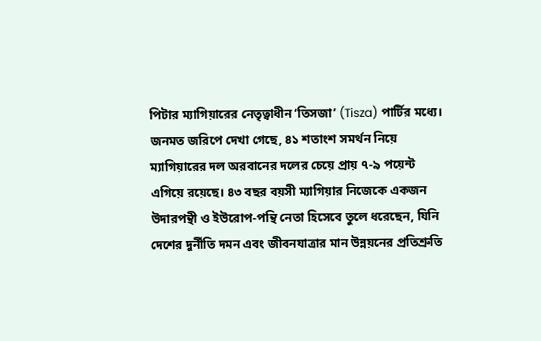পিটার ম্যাগিয়ারের নেতৃত্বাধীন ‘তিসজা’ (Tisza) পার্টির মধ্যে। জনমত জরিপে দেখা গেছে, ৪১ শতাংশ সমর্থন নিয়ে ম্যাগিয়ারের দল অরবানের দলের চেয়ে প্রায় ৭-৯ পয়েন্ট এগিয়ে রয়েছে। ৪৩ বছর বয়সী ম্যাগিয়ার নিজেকে একজন উদারপন্থী ও ইউরোপ-পন্থি নেতা হিসেবে তুলে ধরেছেন, যিনি দেশের দুর্নীতি দমন এবং জীবনযাত্রার মান উন্নয়নের প্রতিশ্রুতি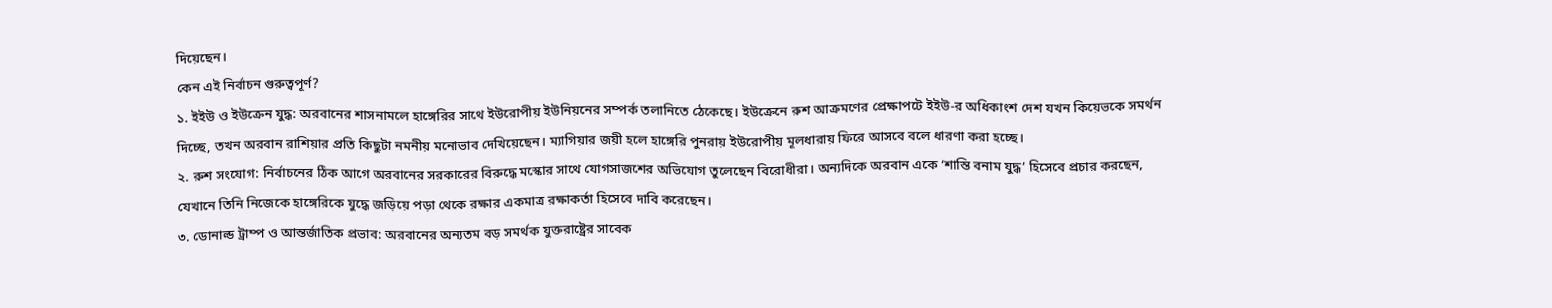দিয়েছেন।
কেন এই নির্বাচন গুরুত্বপূর্ণ?
১. ইইউ ও ইউক্রেন যুদ্ধ: অরবানের শাসনামলে হাঙ্গেরির সাথে ইউরোপীয় ইউনিয়নের সম্পর্ক তলানিতে ঠেকেছে। ইউক্রেনে রুশ আক্রমণের প্রেক্ষাপটে ইইউ-র অধিকাংশ দেশ যখন কিয়েভকে সমর্থন দিচ্ছে, তখন অরবান রাশিয়ার প্রতি কিছুটা নমনীয় মনোভাব দেখিয়েছেন। ম্যাগিয়ার জয়ী হলে হাঙ্গেরি পুনরায় ইউরোপীয় মূলধারায় ফিরে আসবে বলে ধারণা করা হচ্ছে।
২. রুশ সংযোগ: নির্বাচনের ঠিক আগে অরবানের সরকারের বিরুদ্ধে মস্কোর সাথে যোগসাজশের অভিযোগ তুলেছেন বিরোধীরা। অন্যদিকে অরবান একে ‘শান্তি বনাম যুদ্ধ’ হিসেবে প্রচার করছেন, যেখানে তিনি নিজেকে হাঙ্গেরিকে যুদ্ধে জড়িয়ে পড়া থেকে রক্ষার একমাত্র রক্ষাকর্তা হিসেবে দাবি করেছেন।
৩. ডোনাল্ড ট্রাম্প ও আন্তর্জাতিক প্রভাব: অরবানের অন্যতম বড় সমর্থক যুক্তরাষ্ট্রের সাবেক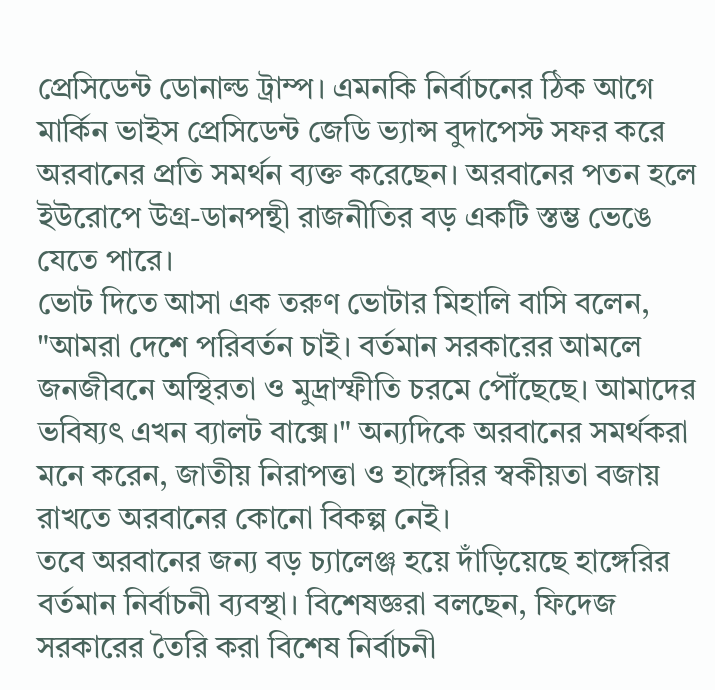প্রেসিডেন্ট ডোনাল্ড ট্রাম্প। এমনকি নির্বাচনের ঠিক আগে মার্কিন ভাইস প্রেসিডেন্ট জেডি ভ্যান্স বুদাপেস্ট সফর করে অরবানের প্রতি সমর্থন ব্যক্ত করেছেন। অরবানের পতন হলে ইউরোপে উগ্র-ডানপন্থী রাজনীতির বড় একটি স্তম্ভ ভেঙে যেতে পারে।
ভোট দিতে আসা এক তরুণ ভোটার মিহালি বাসি বলেন, "আমরা দেশে পরিবর্তন চাই। বর্তমান সরকারের আমলে জনজীবনে অস্থিরতা ও মুদ্রাস্ফীতি চরমে পৌঁছেছে। আমাদের ভবিষ্যৎ এখন ব্যালট বাক্সে।" অন্যদিকে অরবানের সমর্থকরা মনে করেন, জাতীয় নিরাপত্তা ও হাঙ্গেরির স্বকীয়তা বজায় রাখতে অরবানের কোনো বিকল্প নেই।
তবে অরবানের জন্য বড় চ্যালেঞ্জ হয়ে দাঁড়িয়েছে হাঙ্গেরির বর্তমান নির্বাচনী ব্যবস্থা। বিশেষজ্ঞরা বলছেন, ফিদেজ সরকারের তৈরি করা বিশেষ নির্বাচনী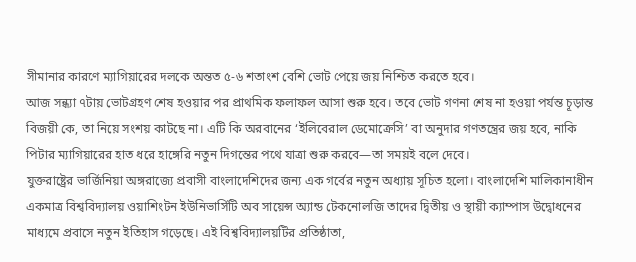সীমানার কারণে ম্যাগিয়ারের দলকে অন্তত ৫-৬ শতাংশ বেশি ভোট পেয়ে জয় নিশ্চিত করতে হবে।
আজ সন্ধ্যা ৭টায় ভোটগ্রহণ শেষ হওয়ার পর প্রাথমিক ফলাফল আসা শুরু হবে। তবে ভোট গণনা শেষ না হওয়া পর্যন্ত চূড়ান্ত বিজয়ী কে, তা নিয়ে সংশয় কাটছে না। এটি কি অরবানের ‘ইলিবেরাল ডেমোক্রেসি’ বা অনুদার গণতন্ত্রের জয় হবে, নাকি পিটার ম্যাগিয়ারের হাত ধরে হাঙ্গেরি নতুন দিগন্তের পথে যাত্রা শুরু করবে—তা সময়ই বলে দেবে।
যুক্তরাষ্ট্রের ভার্জিনিয়া অঙ্গরাজ্যে প্রবাসী বাংলাদেশিদের জন্য এক গর্বের নতুন অধ্যায় সূচিত হলো। বাংলাদেশি মালিকানাধীন একমাত্র বিশ্ববিদ্যালয় ওয়াশিংটন ইউনিভার্সিটি অব সায়েন্স অ্যান্ড টেকনোলজি তাদের দ্বিতীয় ও স্থায়ী ক্যাম্পাস উদ্বোধনের মাধ্যমে প্রবাসে নতুন ইতিহাস গড়েছে। এই বিশ্ববিদ্যালয়টির প্রতিষ্ঠাতা,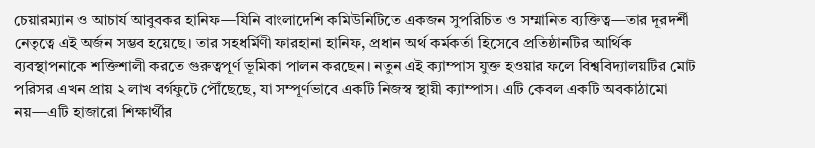চেয়ারম্যান ও আচার্য আবুবকর হানিফ—যিনি বাংলাদেশি কমিউনিটিতে একজন সুপরিচিত ও সম্মানিত ব্যক্তিত্ব—তার দূরদর্শী নেতৃত্বে এই অর্জন সম্ভব হয়েছে। তার সহধর্মিণী ফারহানা হানিফ, প্রধান অর্থ কর্মকর্তা হিসেবে প্রতিষ্ঠানটির আর্থিক ব্যবস্থাপনাকে শক্তিশালী করতে গুরুত্বপূর্ণ ভূমিকা পালন করছেন। নতুন এই ক্যাম্পাস যুক্ত হওয়ার ফলে বিশ্ববিদ্যালয়টির মোট পরিসর এখন প্রায় ২ লাখ বর্গফুটে পৌঁছেছে, যা সম্পূর্ণভাবে একটি নিজস্ব স্থায়ী ক্যাম্পাস। এটি কেবল একটি অবকাঠামো নয়—এটি হাজারো শিক্ষার্থীর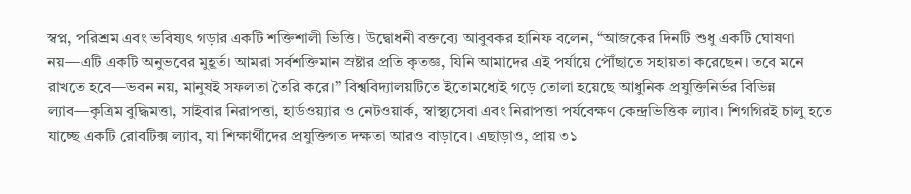স্বপ্ন, পরিশ্রম এবং ভবিষ্যৎ গড়ার একটি শক্তিশালী ভিত্তি। উদ্বোধনী বক্তব্যে আবুবকর হানিফ বলেন, “আজকের দিনটি শুধু একটি ঘোষণা নয়—এটি একটি অনুভবের মুহূর্ত। আমরা সর্বশক্তিমান স্রষ্টার প্রতি কৃতজ্ঞ, যিনি আমাদের এই পর্যায়ে পৌঁছাতে সহায়তা করেছেন। তবে মনে রাখতে হবে—ভবন নয়, মানুষই সফলতা তৈরি করে।” বিশ্ববিদ্যালয়টিতে ইতোমধ্যেই গড়ে তোলা হয়েছে আধুনিক প্রযুক্তিনির্ভর বিভিন্ন ল্যাব—কৃত্রিম বুদ্ধিমত্তা, সাইবার নিরাপত্তা, হার্ডওয়্যার ও নেটওয়ার্ক, স্বাস্থ্যসেবা এবং নিরাপত্তা পর্যবেক্ষণ কেন্দ্রভিত্তিক ল্যাব। শিগগিরই চালু হতে যাচ্ছে একটি রোবটিক্স ল্যাব, যা শিক্ষার্থীদের প্রযুক্তিগত দক্ষতা আরও বাড়াবে। এছাড়াও, প্রায় ৩১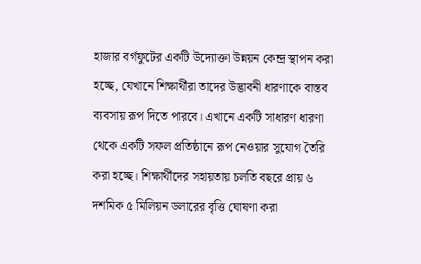হাজার বর্গফুটের একটি উদ্যোক্তা উন্নয়ন কেন্দ্র স্থাপন করা হচ্ছে, যেখানে শিক্ষার্থীরা তাদের উদ্ভাবনী ধারণাকে বাস্তব ব্যবসায় রূপ দিতে পারবে। এখানে একটি সাধারণ ধারণা থেকে একটি সফল প্রতিষ্ঠানে রূপ নেওয়ার সুযোগ তৈরি করা হচ্ছে। শিক্ষার্থীদের সহায়তায় চলতি বছরে প্রায় ৬ দশমিক ৫ মিলিয়ন ডলারের বৃত্তি ঘোষণা করা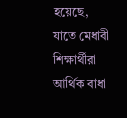হয়েছে, যাতে মেধাবী শিক্ষার্থীরা আর্থিক বাধা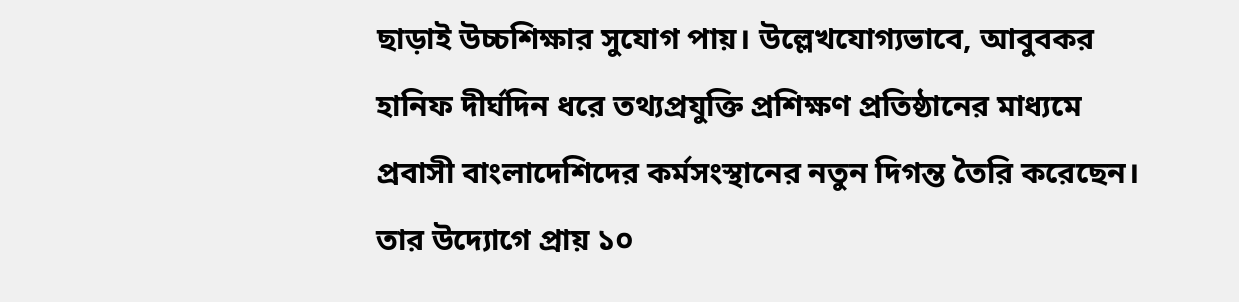ছাড়াই উচ্চশিক্ষার সুযোগ পায়। উল্লেখযোগ্যভাবে, আবুবকর হানিফ দীর্ঘদিন ধরে তথ্যপ্রযুক্তি প্রশিক্ষণ প্রতিষ্ঠানের মাধ্যমে প্রবাসী বাংলাদেশিদের কর্মসংস্থানের নতুন দিগন্ত তৈরি করেছেন। তার উদ্যোগে প্রায় ১০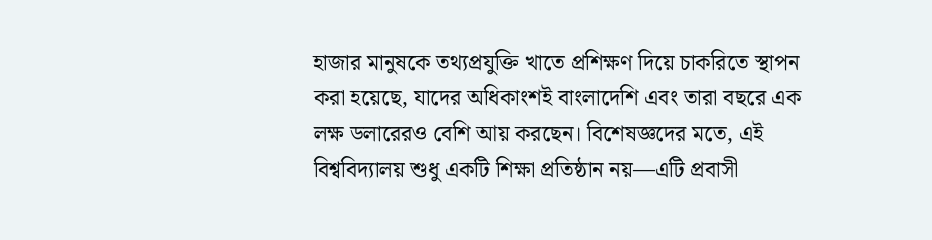হাজার মানুষকে তথ্যপ্রযুক্তি খাতে প্রশিক্ষণ দিয়ে চাকরিতে স্থাপন করা হয়েছে, যাদের অধিকাংশই বাংলাদেশি এবং তারা বছরে এক লক্ষ ডলারেরও বেশি আয় করছেন। বিশেষজ্ঞদের মতে, এই বিশ্ববিদ্যালয় শুধু একটি শিক্ষা প্রতিষ্ঠান নয়—এটি প্রবাসী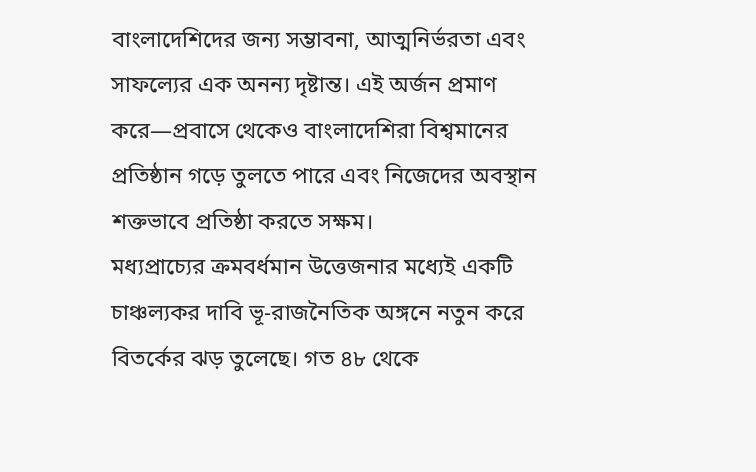বাংলাদেশিদের জন্য সম্ভাবনা, আত্মনির্ভরতা এবং সাফল্যের এক অনন্য দৃষ্টান্ত। এই অর্জন প্রমাণ করে—প্রবাসে থেকেও বাংলাদেশিরা বিশ্বমানের প্রতিষ্ঠান গড়ে তুলতে পারে এবং নিজেদের অবস্থান শক্তভাবে প্রতিষ্ঠা করতে সক্ষম।
মধ্যপ্রাচ্যের ক্রমবর্ধমান উত্তেজনার মধ্যেই একটি চাঞ্চল্যকর দাবি ভূ-রাজনৈতিক অঙ্গনে নতুন করে বিতর্কের ঝড় তুলেছে। গত ৪৮ থেকে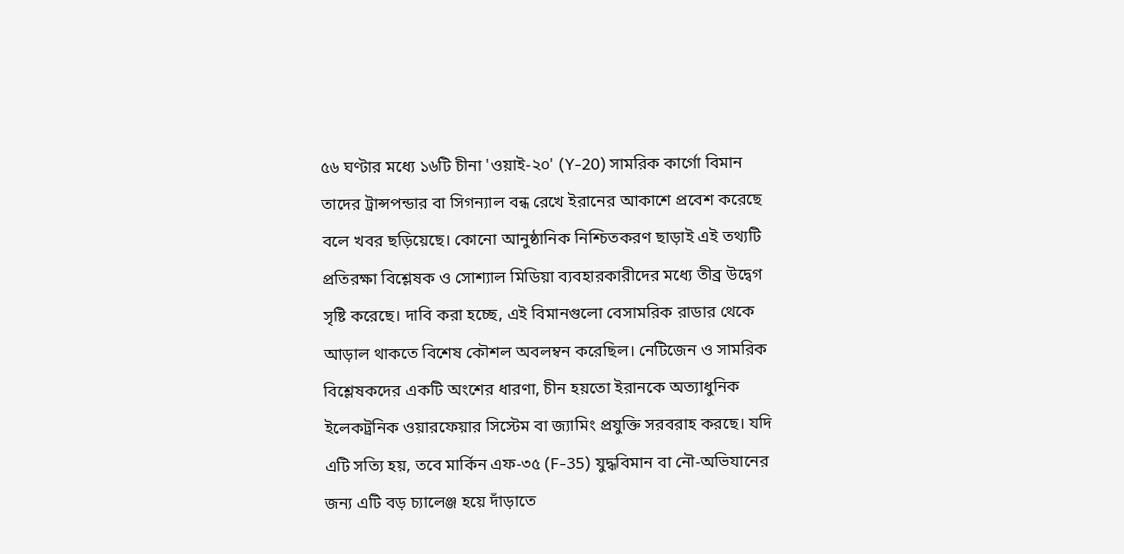৫৬ ঘণ্টার মধ্যে ১৬টি চীনা 'ওয়াই-২০' (Y-20) সামরিক কার্গো বিমান তাদের ট্রান্সপন্ডার বা সিগন্যাল বন্ধ রেখে ইরানের আকাশে প্রবেশ করেছে বলে খবর ছড়িয়েছে। কোনো আনুষ্ঠানিক নিশ্চিতকরণ ছাড়াই এই তথ্যটি প্রতিরক্ষা বিশ্লেষক ও সোশ্যাল মিডিয়া ব্যবহারকারীদের মধ্যে তীব্র উদ্বেগ সৃষ্টি করেছে। দাবি করা হচ্ছে, এই বিমানগুলো বেসামরিক রাডার থেকে আড়াল থাকতে বিশেষ কৌশল অবলম্বন করেছিল। নেটিজেন ও সামরিক বিশ্লেষকদের একটি অংশের ধারণা, চীন হয়তো ইরানকে অত্যাধুনিক ইলেকট্রনিক ওয়ারফেয়ার সিস্টেম বা জ্যামিং প্রযুক্তি সরবরাহ করছে। যদি এটি সত্যি হয়, তবে মার্কিন এফ-৩৫ (F-35) যুদ্ধবিমান বা নৌ-অভিযানের জন্য এটি বড় চ্যালেঞ্জ হয়ে দাঁড়াতে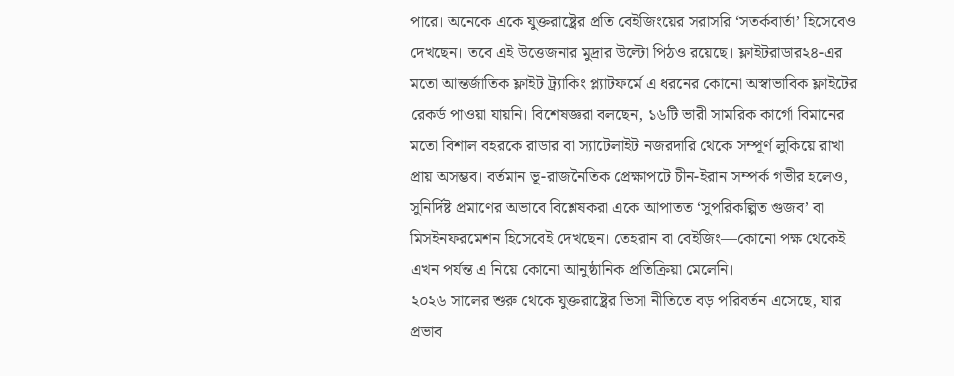পারে। অনেকে একে যুক্তরাষ্ট্রের প্রতি বেইজিংয়ের সরাসরি ‘সতর্কবার্তা’ হিসেবেও দেখছেন। তবে এই উত্তেজনার মুদ্রার উল্টো পিঠও রয়েছে। ফ্লাইটরাডার২৪-এর মতো আন্তর্জাতিক ফ্লাইট ট্র্যাকিং প্ল্যাটফর্মে এ ধরনের কোনো অস্বাভাবিক ফ্লাইটের রেকর্ড পাওয়া যায়নি। বিশেষজ্ঞরা বলছেন, ১৬টি ভারী সামরিক কার্গো বিমানের মতো বিশাল বহরকে রাডার বা স্যাটেলাইট নজরদারি থেকে সম্পূর্ণ লুকিয়ে রাখা প্রায় অসম্ভব। বর্তমান ভূ-রাজনৈতিক প্রেক্ষাপটে চীন-ইরান সম্পর্ক গভীর হলেও, সুনির্দিষ্ট প্রমাণের অভাবে বিশ্লেষকরা একে আপাতত ‘সুপরিকল্পিত গুজব’ বা মিসইনফরমেশন হিসেবেই দেখছেন। তেহরান বা বেইজিং—কোনো পক্ষ থেকেই এখন পর্যন্ত এ নিয়ে কোনো আনুষ্ঠানিক প্রতিক্রিয়া মেলেনি।
২০২৬ সালের শুরু থেকে যুক্তরাষ্ট্রের ভিসা নীতিতে বড় পরিবর্তন এসেছে, যার প্রভাব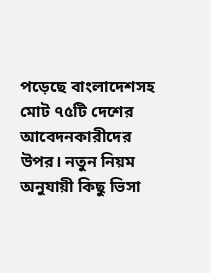পড়েছে বাংলাদেশসহ মোট ৭৫টি দেশের আবেদনকারীদের উপর। নতুন নিয়ম অনুযায়ী কিছু ভিসা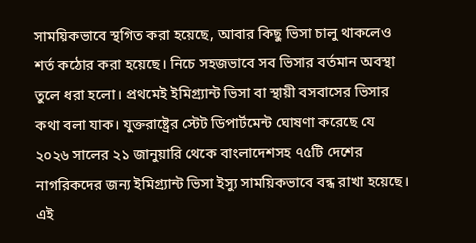সাময়িকভাবে স্থগিত করা হয়েছে, আবার কিছু ভিসা চালু থাকলেও শর্ত কঠোর করা হয়েছে। নিচে সহজভাবে সব ভিসার বর্তমান অবস্থা তুলে ধরা হলো। প্রথমেই ইমিগ্র্যান্ট ভিসা বা স্থায়ী বসবাসের ভিসার কথা বলা যাক। যুক্তরাষ্ট্রের স্টেট ডিপার্টমেন্ট ঘোষণা করেছে যে ২০২৬ সালের ২১ জানুয়ারি থেকে বাংলাদেশসহ ৭৫টি দেশের নাগরিকদের জন্য ইমিগ্র্যান্ট ভিসা ইস্যু সাময়িকভাবে বন্ধ রাখা হয়েছে। এই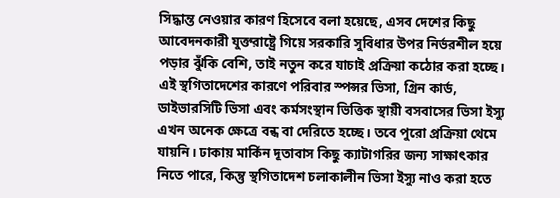সিদ্ধান্ত নেওয়ার কারণ হিসেবে বলা হয়েছে, এসব দেশের কিছু আবেদনকারী যুক্তরাষ্ট্রে গিয়ে সরকারি সুবিধার উপর নির্ভরশীল হয়ে পড়ার ঝুঁকি বেশি, তাই নতুন করে যাচাই প্রক্রিয়া কঠোর করা হচ্ছে। এই স্থগিতাদেশের কারণে পরিবার স্পন্সর ভিসা, গ্রিন কার্ড, ডাইভারসিটি ভিসা এবং কর্মসংস্থান ভিত্তিক স্থায়ী বসবাসের ভিসা ইস্যু এখন অনেক ক্ষেত্রে বন্ধ বা দেরিতে হচ্ছে। তবে পুরো প্রক্রিয়া থেমে যায়নি। ঢাকায় মার্কিন দূতাবাস কিছু ক্যাটাগরির জন্য সাক্ষাৎকার নিতে পারে, কিন্তু স্থগিতাদেশ চলাকালীন ভিসা ইস্যু নাও করা হতে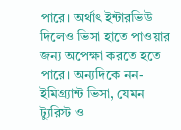পারে। অর্থাৎ ইন্টারভিউ দিলেও ভিসা হাতে পাওয়ার জন্য অপেক্ষা করতে হতে পারে। অন্যদিকে নন-ইমিগ্র্যান্ট ভিসা, যেমন ট্যুরিস্ট ও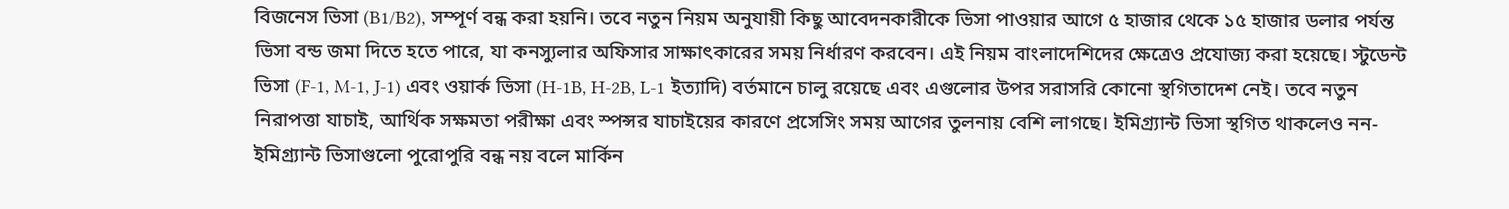বিজনেস ভিসা (B1/B2), সম্পূর্ণ বন্ধ করা হয়নি। তবে নতুন নিয়ম অনুযায়ী কিছু আবেদনকারীকে ভিসা পাওয়ার আগে ৫ হাজার থেকে ১৫ হাজার ডলার পর্যন্ত ভিসা বন্ড জমা দিতে হতে পারে, যা কনস্যুলার অফিসার সাক্ষাৎকারের সময় নির্ধারণ করবেন। এই নিয়ম বাংলাদেশিদের ক্ষেত্রেও প্রযোজ্য করা হয়েছে। স্টুডেন্ট ভিসা (F-1, M-1, J-1) এবং ওয়ার্ক ভিসা (H-1B, H-2B, L-1 ইত্যাদি) বর্তমানে চালু রয়েছে এবং এগুলোর উপর সরাসরি কোনো স্থগিতাদেশ নেই। তবে নতুন নিরাপত্তা যাচাই, আর্থিক সক্ষমতা পরীক্ষা এবং স্পন্সর যাচাইয়ের কারণে প্রসেসিং সময় আগের তুলনায় বেশি লাগছে। ইমিগ্র্যান্ট ভিসা স্থগিত থাকলেও নন-ইমিগ্র্যান্ট ভিসাগুলো পুরোপুরি বন্ধ নয় বলে মার্কিন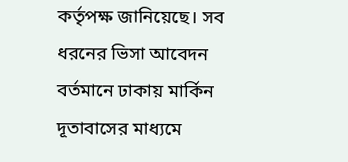কর্তৃপক্ষ জানিয়েছে। সব ধরনের ভিসা আবেদন বর্তমানে ঢাকায় মার্কিন দূতাবাসের মাধ্যমে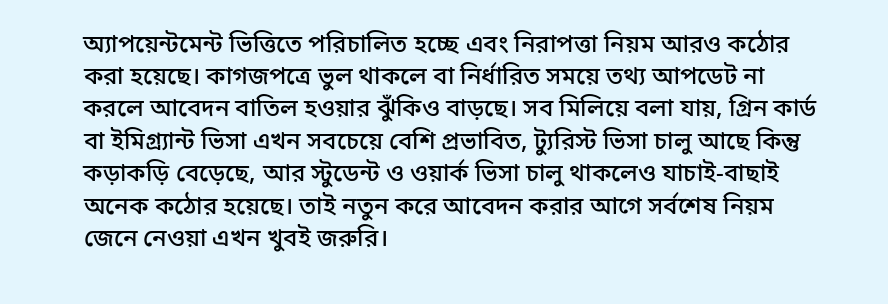অ্যাপয়েন্টমেন্ট ভিত্তিতে পরিচালিত হচ্ছে এবং নিরাপত্তা নিয়ম আরও কঠোর করা হয়েছে। কাগজপত্রে ভুল থাকলে বা নির্ধারিত সময়ে তথ্য আপডেট না করলে আবেদন বাতিল হওয়ার ঝুঁকিও বাড়ছে। সব মিলিয়ে বলা যায়, গ্রিন কার্ড বা ইমিগ্র্যান্ট ভিসা এখন সবচেয়ে বেশি প্রভাবিত, ট্যুরিস্ট ভিসা চালু আছে কিন্তু কড়াকড়ি বেড়েছে, আর স্টুডেন্ট ও ওয়ার্ক ভিসা চালু থাকলেও যাচাই-বাছাই অনেক কঠোর হয়েছে। তাই নতুন করে আবেদন করার আগে সর্বশেষ নিয়ম জেনে নেওয়া এখন খুবই জরুরি।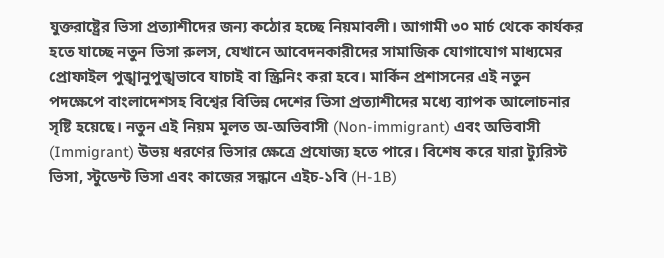যুক্তরাষ্ট্রের ভিসা প্রত্যাশীদের জন্য কঠোর হচ্ছে নিয়মাবলী। আগামী ৩০ মার্চ থেকে কার্যকর হতে যাচ্ছে নতুন ভিসা রুলস, যেখানে আবেদনকারীদের সামাজিক যোগাযোগ মাধ্যমের প্রোফাইল পুঙ্খানুপুঙ্খভাবে যাচাই বা স্ক্রিনিং করা হবে। মার্কিন প্রশাসনের এই নতুন পদক্ষেপে বাংলাদেশসহ বিশ্বের বিভিন্ন দেশের ভিসা প্রত্যাশীদের মধ্যে ব্যাপক আলোচনার সৃষ্টি হয়েছে। নতুন এই নিয়ম মূলত অ-অভিবাসী (Non-immigrant) এবং অভিবাসী (Immigrant) উভয় ধরণের ভিসার ক্ষেত্রে প্রযোজ্য হতে পারে। বিশেষ করে যারা ট্যুরিস্ট ভিসা, স্টুডেন্ট ভিসা এবং কাজের সন্ধানে এইচ-১বি (H-1B)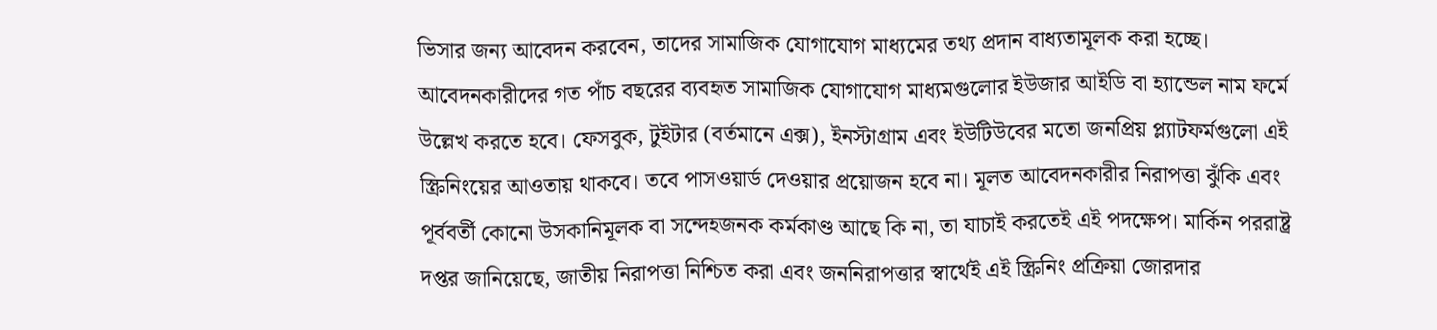ভিসার জন্য আবেদন করবেন, তাদের সামাজিক যোগাযোগ মাধ্যমের তথ্য প্রদান বাধ্যতামূলক করা হচ্ছে। আবেদনকারীদের গত পাঁচ বছরের ব্যবহৃত সামাজিক যোগাযোগ মাধ্যমগুলোর ইউজার আইডি বা হ্যান্ডেল নাম ফর্মে উল্লেখ করতে হবে। ফেসবুক, টুইটার (বর্তমানে এক্স), ইনস্টাগ্রাম এবং ইউটিউবের মতো জনপ্রিয় প্ল্যাটফর্মগুলো এই স্ক্রিনিংয়ের আওতায় থাকবে। তবে পাসওয়ার্ড দেওয়ার প্রয়োজন হবে না। মূলত আবেদনকারীর নিরাপত্তা ঝুঁকি এবং পূর্ববর্তী কোনো উসকানিমূলক বা সন্দেহজনক কর্মকাণ্ড আছে কি না, তা যাচাই করতেই এই পদক্ষেপ। মার্কিন পররাষ্ট্র দপ্তর জানিয়েছে, জাতীয় নিরাপত্তা নিশ্চিত করা এবং জননিরাপত্তার স্বার্থেই এই স্ক্রিনিং প্রক্রিয়া জোরদার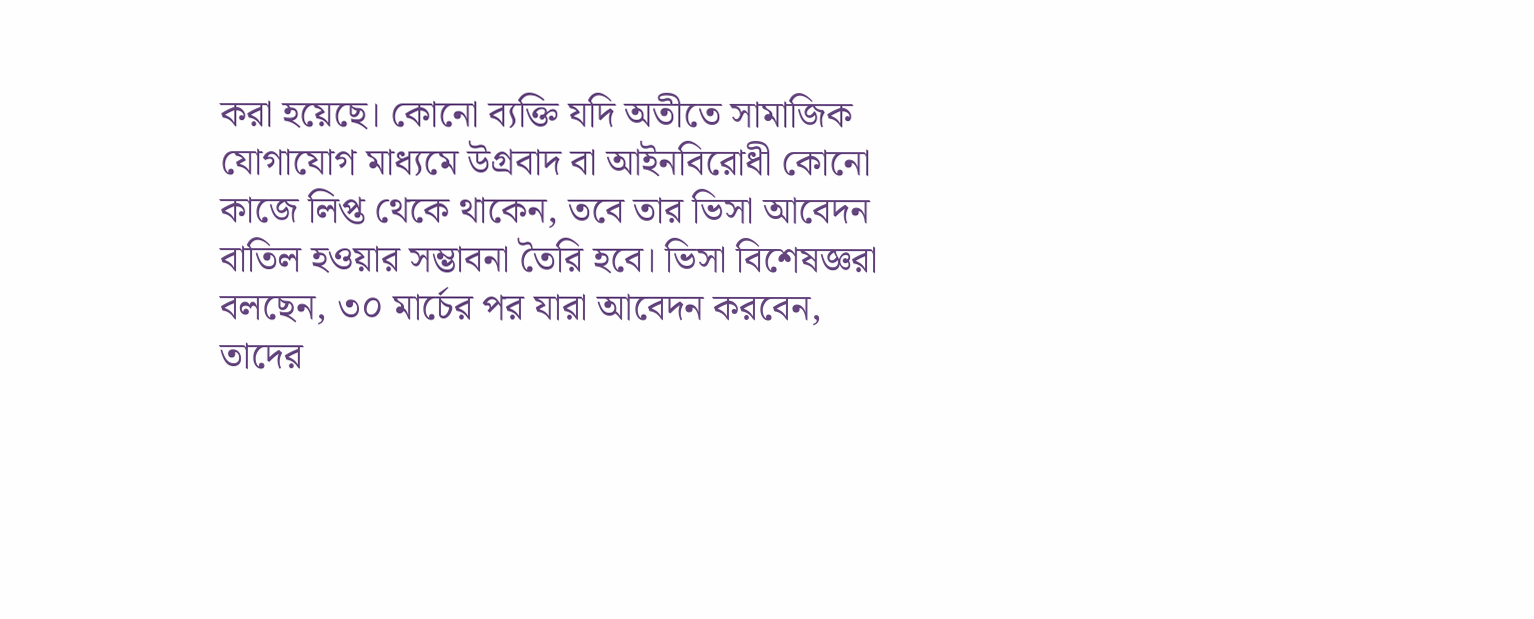করা হয়েছে। কোনো ব্যক্তি যদি অতীতে সামাজিক যোগাযোগ মাধ্যমে উগ্রবাদ বা আইনবিরোধী কোনো কাজে লিপ্ত থেকে থাকেন, তবে তার ভিসা আবেদন বাতিল হওয়ার সম্ভাবনা তৈরি হবে। ভিসা বিশেষজ্ঞরা বলছেন, ৩০ মার্চের পর যারা আবেদন করবেন, তাদের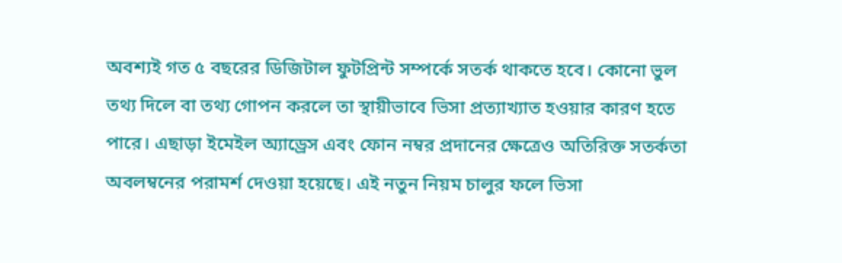অবশ্যই গত ৫ বছরের ডিজিটাল ফুটপ্রিন্ট সম্পর্কে সতর্ক থাকতে হবে। কোনো ভুল তথ্য দিলে বা তথ্য গোপন করলে তা স্থায়ীভাবে ভিসা প্রত্যাখ্যাত হওয়ার কারণ হতে পারে। এছাড়া ইমেইল অ্যাড্রেস এবং ফোন নম্বর প্রদানের ক্ষেত্রেও অতিরিক্ত সতর্কতা অবলম্বনের পরামর্শ দেওয়া হয়েছে। এই নতুন নিয়ম চালুর ফলে ভিসা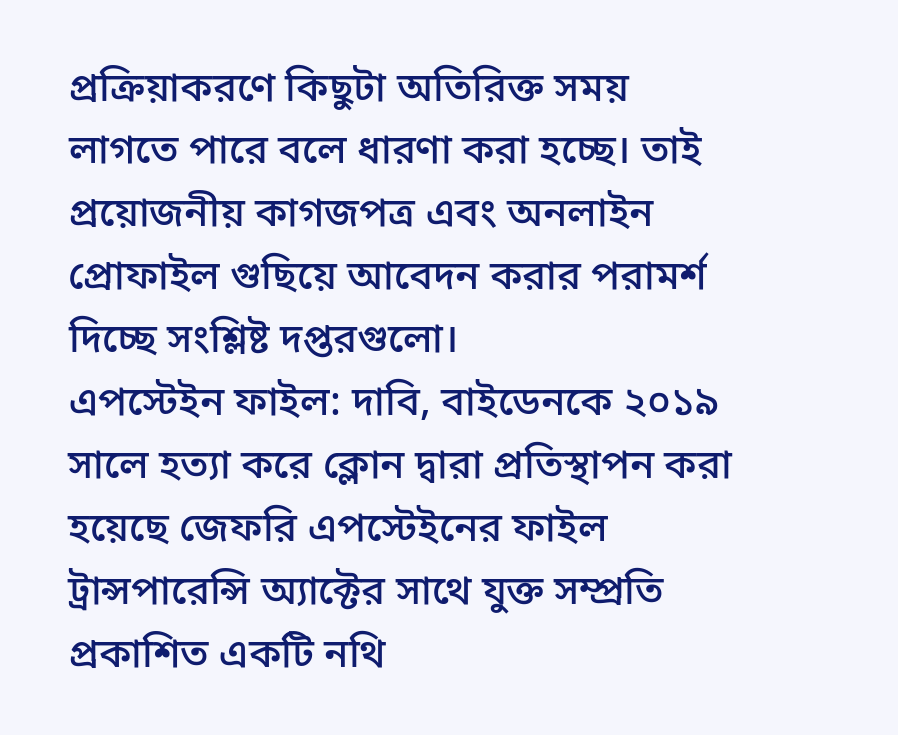প্রক্রিয়াকরণে কিছুটা অতিরিক্ত সময় লাগতে পারে বলে ধারণা করা হচ্ছে। তাই প্রয়োজনীয় কাগজপত্র এবং অনলাইন প্রোফাইল গুছিয়ে আবেদন করার পরামর্শ দিচ্ছে সংশ্লিষ্ট দপ্তরগুলো।
এপস্টেইন ফাইল: দাবি, বাইডেনকে ২০১৯ সালে হত্যা করে ক্লোন দ্বারা প্রতিস্থাপন করা হয়েছে জেফরি এপস্টেইনের ফাইল ট্রান্সপারেন্সি অ্যাক্টের সাথে যুক্ত সম্প্রতি প্রকাশিত একটি নথি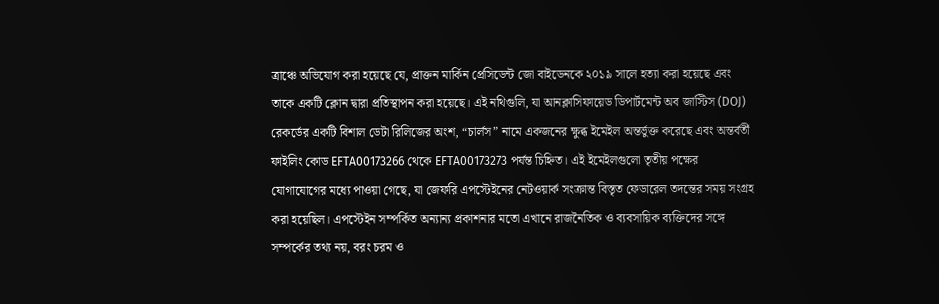ত্রাঞ্চে অভিযোগ করা হয়েছে যে, প্রাক্তন মার্কিন প্রেসিডেন্ট জো বাইডেনকে ২০১৯ সালে হত্যা করা হয়েছে এবং তাকে একটি ক্লোন দ্বারা প্রতিস্থাপন করা হয়েছে। এই নথিগুলি, যা আনক্লাসিফায়েড ডিপার্টমেন্ট অব জাস্টিস (DOJ) রেকর্ডের একটি বিশাল ডেটা রিলিজের অংশ, “চার্লস” নামে একজনের ক্ষুব্ধ ইমেইল অন্তর্ভুক্ত করেছে এবং অন্তর্বর্তী ফাইলিং কোড EFTA00173266 থেকে EFTA00173273 পর্যন্ত চিহ্নিত। এই ইমেইলগুলো তৃতীয় পক্ষের যোগাযোগের মধ্যে পাওয়া গেছে, যা জেফরি এপস্টেইনের নেটওয়ার্ক সংক্রান্ত বিস্তৃত ফেডারেল তদন্তের সময় সংগ্রহ করা হয়েছিল। এপস্টেইন সম্পর্কিত অন্যান্য প্রকাশনার মতো এখানে রাজনৈতিক ও ব্যবসায়িক ব্যক্তিদের সঙ্গে সম্পর্কের তথ্য নয়, বরং চরম ও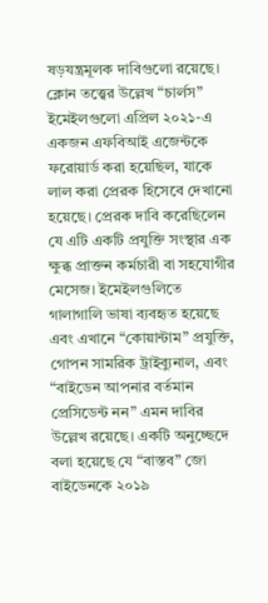ষড়যন্ত্রমূলক দাবিগুলো রয়েছে। ক্লোন তত্ত্বের উল্লেখ “চার্লস” ইমেইলগুলো এপ্রিল ২০২১-এ একজন এফবিআই এজেন্টকে ফরোয়ার্ড করা হয়েছিল, যাকে লাল করা প্রেরক হিসেবে দেখানো হয়েছে। প্রেরক দাবি করেছিলেন যে এটি একটি প্রযুক্তি সংস্থার এক ক্ষুব্ধ প্রাক্তন কর্মচারী বা সহযোগীর মেসেজ। ইমেইলগুলিতে গালাগালি ভাষা ব্যবহৃত হয়েছে এবং এখানে “কোয়ান্টাম” প্রযুক্তি, গোপন সামরিক ট্রাইব্যুনাল, এবং “বাইডেন আপনার বর্তমান প্রেসিডেন্ট নন” এমন দাবির উল্লেখ রয়েছে। একটি অনুচ্ছেদে বলা হয়েছে যে “বাস্তব” জো বাইডেনকে ২০১৯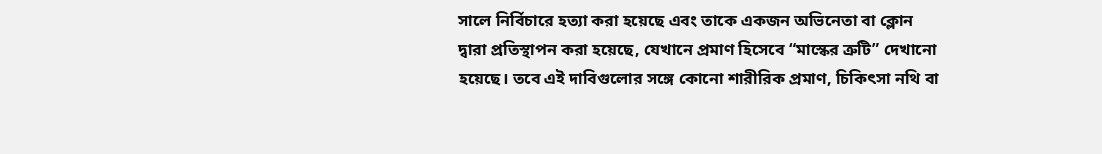সালে নির্বিচারে হত্যা করা হয়েছে এবং তাকে একজন অভিনেতা বা ক্লোন দ্বারা প্রতিস্থাপন করা হয়েছে, যেখানে প্রমাণ হিসেবে “মাস্কের ত্রুটি” দেখানো হয়েছে। তবে এই দাবিগুলোর সঙ্গে কোনো শারীরিক প্রমাণ, চিকিৎসা নথি বা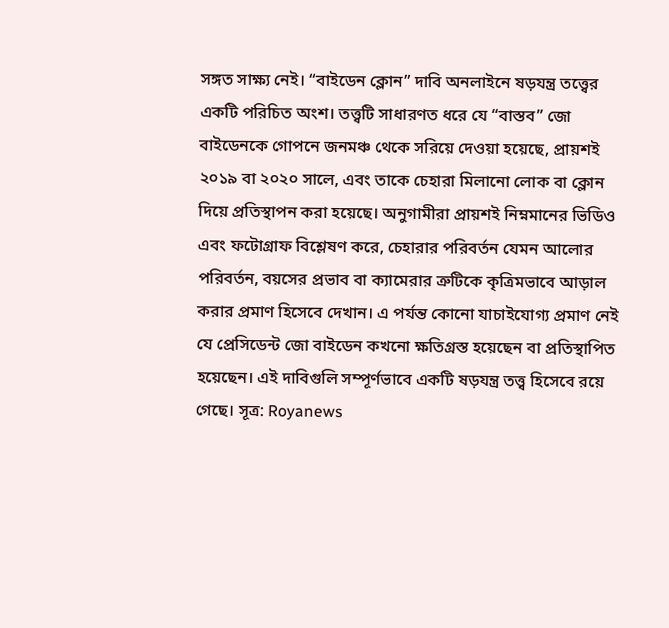সঙ্গত সাক্ষ্য নেই। “বাইডেন ক্লোন” দাবি অনলাইনে ষড়যন্ত্র তত্ত্বের একটি পরিচিত অংশ। তত্ত্বটি সাধারণত ধরে যে “বাস্তব” জো বাইডেনকে গোপনে জনমঞ্চ থেকে সরিয়ে দেওয়া হয়েছে, প্রায়শই ২০১৯ বা ২০২০ সালে, এবং তাকে চেহারা মিলানো লোক বা ক্লোন দিয়ে প্রতিস্থাপন করা হয়েছে। অনুগামীরা প্রায়শই নিম্নমানের ভিডিও এবং ফটোগ্রাফ বিশ্লেষণ করে, চেহারার পরিবর্তন যেমন আলোর পরিবর্তন, বয়সের প্রভাব বা ক্যামেরার ত্রুটিকে কৃত্রিমভাবে আড়াল করার প্রমাণ হিসেবে দেখান। এ পর্যন্ত কোনো যাচাইযোগ্য প্রমাণ নেই যে প্রেসিডেন্ট জো বাইডেন কখনো ক্ষতিগ্রস্ত হয়েছেন বা প্রতিস্থাপিত হয়েছেন। এই দাবিগুলি সম্পূর্ণভাবে একটি ষড়যন্ত্র তত্ত্ব হিসেবে রয়ে গেছে। সূত্র: Royanews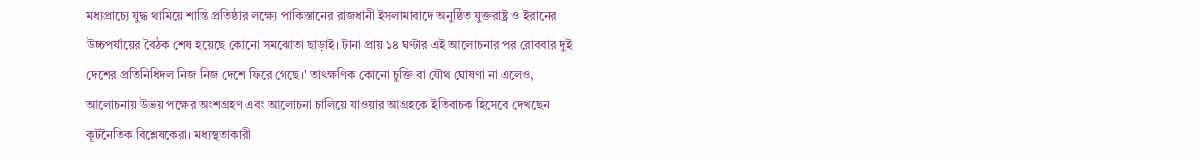মধ্যপ্রাচ্যে যুদ্ধ থামিয়ে শান্তি প্রতিষ্ঠার লক্ষ্যে পাকিস্তানের রাজধানী ইসলামাবাদে অনুষ্ঠিত যুক্তরাষ্ট্র ও ইরানের উচ্চপর্যায়ের বৈঠক শেষ হয়েছে কোনো সমঝোতা ছাড়াই। টানা প্রায় ১৪ ঘণ্টার এই আলোচনার পর রোববার দুই দেশের প্রতিনিধিদল নিজ নিজ দেশে ফিরে গেছে।' তাৎক্ষণিক কোনো চুক্তি বা যৌথ ঘোষণা না এলেও, আলোচনায় উভয় পক্ষের অংশগ্রহণ এবং আলোচনা চালিয়ে যাওয়ার আগ্রহকে ইতিবাচক হিসেবে দেখছেন কূটনৈতিক বিশ্লেষকেরা। মধ্যস্থতাকারী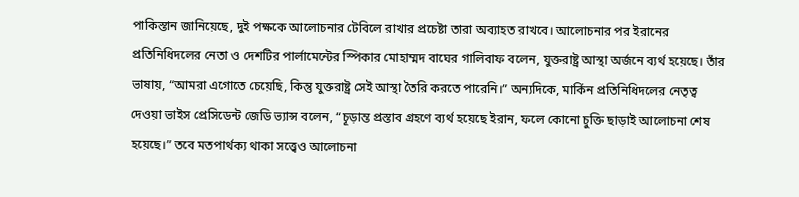পাকিস্তান জানিয়েছে, দুই পক্ষকে আলোচনার টেবিলে রাখার প্রচেষ্টা তারা অব্যাহত রাখবে। আলোচনার পর ইরানের প্রতিনিধিদলের নেতা ও দেশটির পার্লামেন্টের স্পিকার মোহাম্মদ বাঘের গালিবাফ বলেন, যুক্তরাষ্ট্র আস্থা অর্জনে ব্যর্থ হয়েছে। তাঁর ভাষায়, “আমরা এগোতে চেয়েছি, কিন্তু যুক্তরাষ্ট্র সেই আস্থা তৈরি করতে পারেনি।” অন্যদিকে, মার্কিন প্রতিনিধিদলের নেতৃত্ব দেওয়া ভাইস প্রেসিডেন্ট জেডি ভ্যান্স বলেন, “চূড়ান্ত প্রস্তাব গ্রহণে ব্যর্থ হয়েছে ইরান, ফলে কোনো চুক্তি ছাড়াই আলোচনা শেষ হয়েছে।” তবে মতপার্থক্য থাকা সত্ত্বেও আলোচনা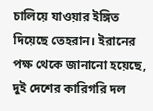চালিয়ে যাওয়ার ইঙ্গিত দিয়েছে তেহরান। ইরানের পক্ষ থেকে জানানো হয়েছে, দুই দেশের কারিগরি দল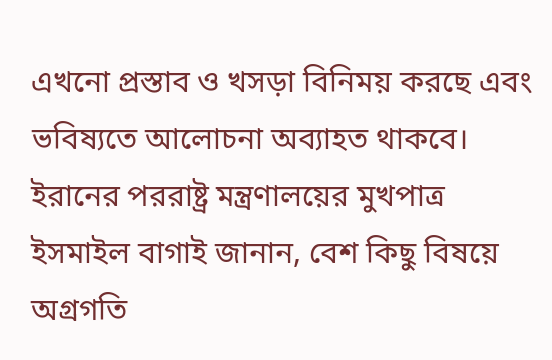এখনো প্রস্তাব ও খসড়া বিনিময় করছে এবং ভবিষ্যতে আলোচনা অব্যাহত থাকবে। ইরানের পররাষ্ট্র মন্ত্রণালয়ের মুখপাত্র ইসমাইল বাগাই জানান, বেশ কিছু বিষয়ে অগ্রগতি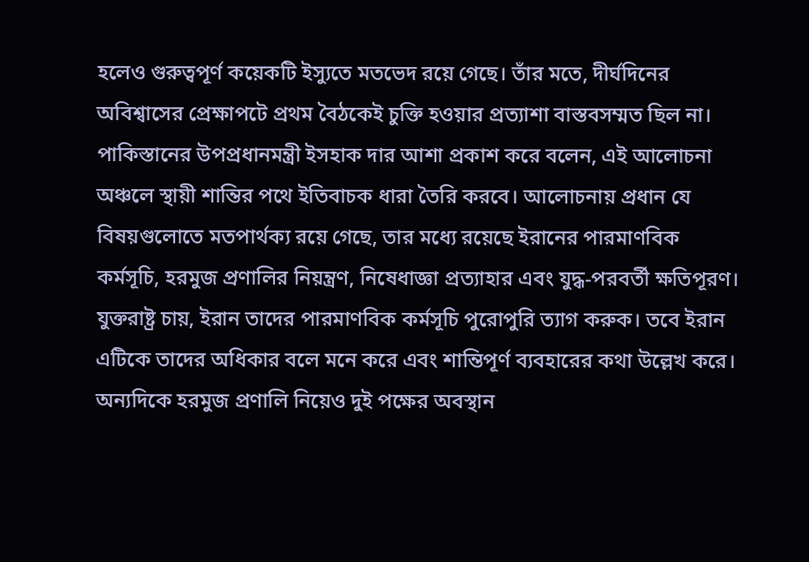হলেও গুরুত্বপূর্ণ কয়েকটি ইস্যুতে মতভেদ রয়ে গেছে। তাঁর মতে, দীর্ঘদিনের অবিশ্বাসের প্রেক্ষাপটে প্রথম বৈঠকেই চুক্তি হওয়ার প্রত্যাশা বাস্তবসম্মত ছিল না। পাকিস্তানের উপপ্রধানমন্ত্রী ইসহাক দার আশা প্রকাশ করে বলেন, এই আলোচনা অঞ্চলে স্থায়ী শান্তির পথে ইতিবাচক ধারা তৈরি করবে। আলোচনায় প্রধান যে বিষয়গুলোতে মতপার্থক্য রয়ে গেছে, তার মধ্যে রয়েছে ইরানের পারমাণবিক কর্মসূচি, হরমুজ প্রণালির নিয়ন্ত্রণ, নিষেধাজ্ঞা প্রত্যাহার এবং যুদ্ধ-পরবর্তী ক্ষতিপূরণ। যুক্তরাষ্ট্র চায়, ইরান তাদের পারমাণবিক কর্মসূচি পুরোপুরি ত্যাগ করুক। তবে ইরান এটিকে তাদের অধিকার বলে মনে করে এবং শান্তিপূর্ণ ব্যবহারের কথা উল্লেখ করে। অন্যদিকে হরমুজ প্রণালি নিয়েও দুই পক্ষের অবস্থান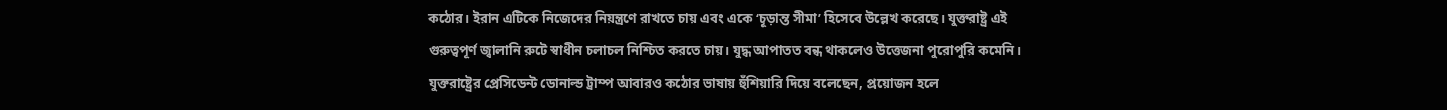কঠোর। ইরান এটিকে নিজেদের নিয়ন্ত্রণে রাখতে চায় এবং একে ‘চূড়ান্ত সীমা’ হিসেবে উল্লেখ করেছে। যুক্তরাষ্ট্র এই গুরুত্বপূর্ণ জ্বালানি রুটে স্বাধীন চলাচল নিশ্চিত করতে চায়। যুদ্ধ আপাতত বন্ধ থাকলেও উত্তেজনা পুরোপুরি কমেনি। যুক্তরাষ্ট্রের প্রেসিডেন্ট ডোনাল্ড ট্রাম্প আবারও কঠোর ভাষায় হুঁশিয়ারি দিয়ে বলেছেন, প্রয়োজন হলে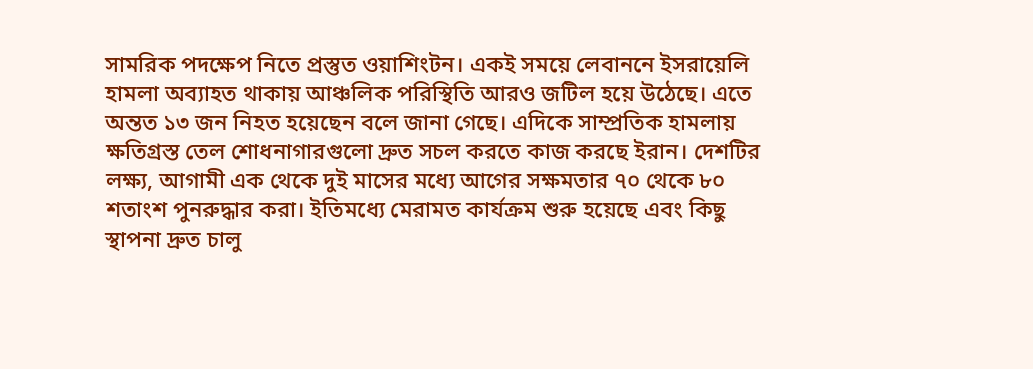সামরিক পদক্ষেপ নিতে প্রস্তুত ওয়াশিংটন। একই সময়ে লেবাননে ইসরায়েলি হামলা অব্যাহত থাকায় আঞ্চলিক পরিস্থিতি আরও জটিল হয়ে উঠেছে। এতে অন্তত ১৩ জন নিহত হয়েছেন বলে জানা গেছে। এদিকে সাম্প্রতিক হামলায় ক্ষতিগ্রস্ত তেল শোধনাগারগুলো দ্রুত সচল করতে কাজ করছে ইরান। দেশটির লক্ষ্য, আগামী এক থেকে দুই মাসের মধ্যে আগের সক্ষমতার ৭০ থেকে ৮০ শতাংশ পুনরুদ্ধার করা। ইতিমধ্যে মেরামত কার্যক্রম শুরু হয়েছে এবং কিছু স্থাপনা দ্রুত চালু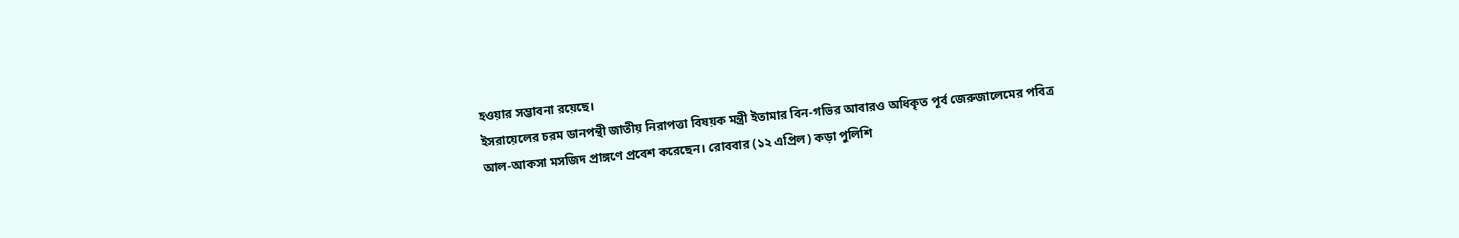হওয়ার সম্ভাবনা রয়েছে।
ইসরায়েলের চরম ডানপন্থী জাতীয় নিরাপত্তা বিষয়ক মন্ত্রী ইতামার বিন-গভির আবারও অধিকৃত পূর্ব জেরুজালেমের পবিত্র আল-আকসা মসজিদ প্রাঙ্গণে প্রবেশ করেছেন। রোববার (১২ এপ্রিল) কড়া পুলিশি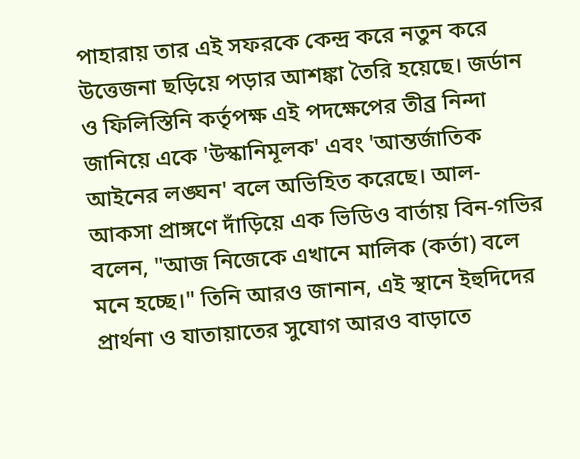পাহারায় তার এই সফরকে কেন্দ্র করে নতুন করে উত্তেজনা ছড়িয়ে পড়ার আশঙ্কা তৈরি হয়েছে। জর্ডান ও ফিলিস্তিনি কর্তৃপক্ষ এই পদক্ষেপের তীব্র নিন্দা জানিয়ে একে 'উস্কানিমূলক' এবং 'আন্তর্জাতিক আইনের লঙ্ঘন' বলে অভিহিত করেছে। আল-আকসা প্রাঙ্গণে দাঁড়িয়ে এক ভিডিও বার্তায় বিন-গভির বলেন, "আজ নিজেকে এখানে মালিক (কর্তা) বলে মনে হচ্ছে।" তিনি আরও জানান, এই স্থানে ইহুদিদের প্রার্থনা ও যাতায়াতের সুযোগ আরও বাড়াতে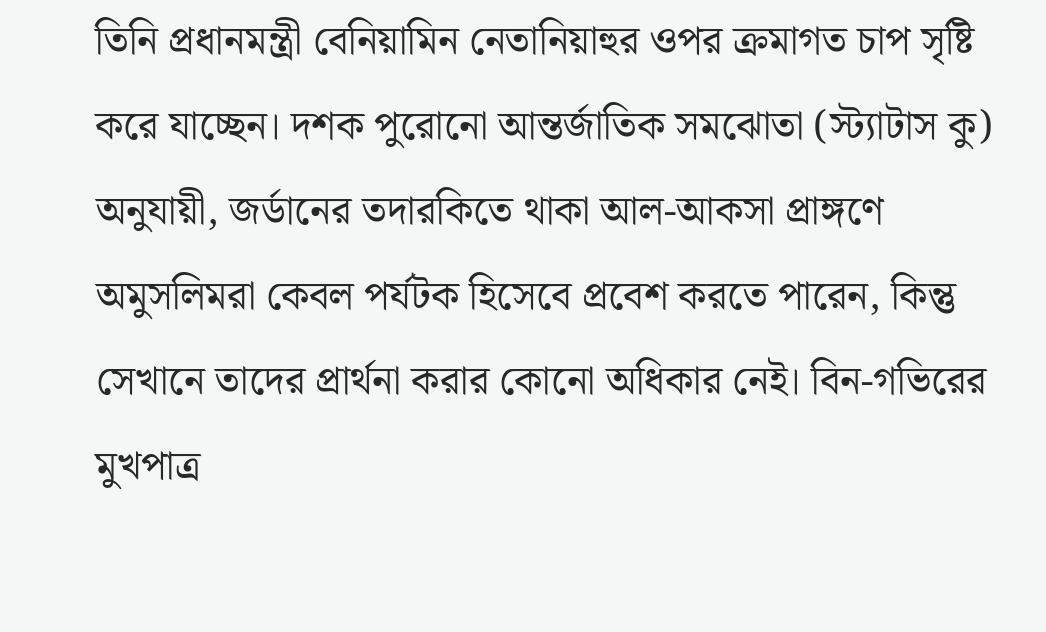তিনি প্রধানমন্ত্রী বেনিয়ামিন নেতানিয়াহুর ওপর ক্রমাগত চাপ সৃষ্টি করে যাচ্ছেন। দশক পুরোনো আন্তর্জাতিক সমঝোতা (স্ট্যাটাস কু) অনুযায়ী, জর্ডানের তদারকিতে থাকা আল-আকসা প্রাঙ্গণে অমুসলিমরা কেবল পর্যটক হিসেবে প্রবেশ করতে পারেন, কিন্তু সেখানে তাদের প্রার্থনা করার কোনো অধিকার নেই। বিন-গভিরের মুখপাত্র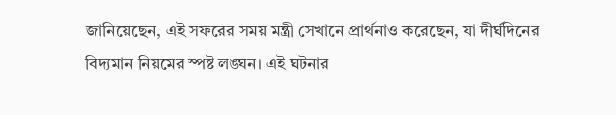জানিয়েছেন, এই সফরের সময় মন্ত্রী সেখানে প্রার্থনাও করেছেন, যা দীর্ঘদিনের বিদ্যমান নিয়মের স্পষ্ট লঙ্ঘন। এই ঘটনার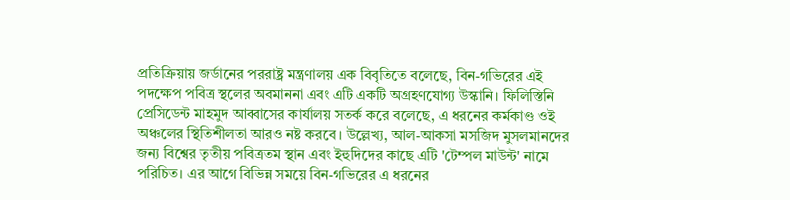প্রতিক্রিয়ায় জর্ডানের পররাষ্ট্র মন্ত্রণালয় এক বিবৃতিতে বলেছে, বিন-গভিরের এই পদক্ষেপ পবিত্র স্থলের অবমাননা এবং এটি একটি অগ্রহণযোগ্য উস্কানি। ফিলিস্তিনি প্রেসিডেন্ট মাহমুদ আব্বাসের কার্যালয় সতর্ক করে বলেছে, এ ধরনের কর্মকাণ্ড ওই অঞ্চলের স্থিতিশীলতা আরও নষ্ট করবে। উল্লেখ্য, আল-আকসা মসজিদ মুসলমানদের জন্য বিশ্বের তৃতীয় পবিত্রতম স্থান এবং ইহুদিদের কাছে এটি 'টেম্পল মাউন্ট' নামে পরিচিত। এর আগে বিভিন্ন সময়ে বিন-গভিরের এ ধরনের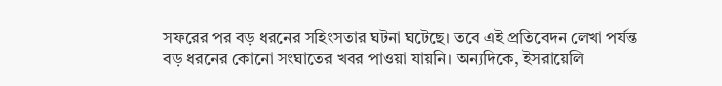সফরের পর বড় ধরনের সহিংসতার ঘটনা ঘটেছে। তবে এই প্রতিবেদন লেখা পর্যন্ত বড় ধরনের কোনো সংঘাতের খবর পাওয়া যায়নি। অন্যদিকে, ইসরায়েলি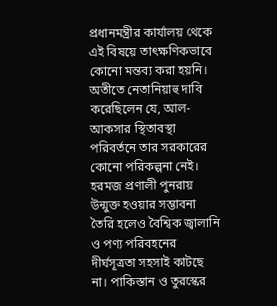প্রধানমন্ত্রীর কার্যালয় থেকে এই বিষয়ে তাৎক্ষণিকভাবে কোনো মন্তব্য করা হয়নি। অতীতে নেতানিয়াহু দাবি করেছিলেন যে, আল-আকসার স্থিতাবস্থা পরিবর্তনে তার সরকারের কোনো পরিকল্পনা নেই।
হরমজ প্রণালী পুনরায় উন্মুক্ত হওয়ার সম্ভাবনা তৈরি হলেও বৈশ্বিক জ্বালানি ও পণ্য পরিবহনের দীর্ঘসূত্রতা সহসাই কাটছে না। পাকিস্তান ও তুরস্কের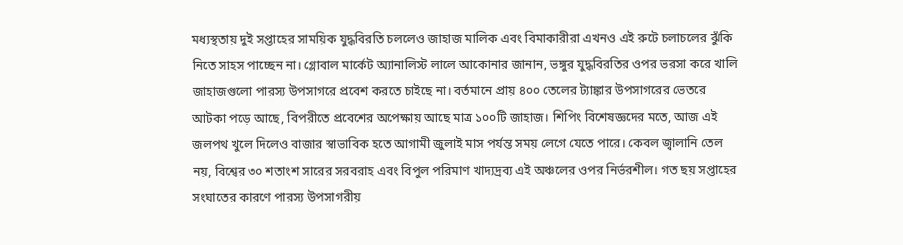মধ্যস্থতায় দুই সপ্তাহের সাময়িক যুদ্ধবিরতি চললেও জাহাজ মালিক এবং বিমাকারীরা এখনও এই রুটে চলাচলের ঝুঁকি নিতে সাহস পাচ্ছেন না। গ্লোবাল মার্কেট অ্যানালিস্ট লালে আকোনার জানান, ভঙ্গুর যুদ্ধবিরতির ওপর ভরসা করে খালি জাহাজগুলো পারস্য উপসাগরে প্রবেশ করতে চাইছে না। বর্তমানে প্রায় ৪০০ তেলের ট্যাঙ্কার উপসাগরের ভেতরে আটকা পড়ে আছে, বিপরীতে প্রবেশের অপেক্ষায় আছে মাত্র ১০০টি জাহাজ। শিপিং বিশেষজ্ঞদের মতে, আজ এই জলপথ খুলে দিলেও বাজার স্বাভাবিক হতে আগামী জুলাই মাস পর্যন্ত সময় লেগে যেতে পারে। কেবল জ্বালানি তেল নয়, বিশ্বের ৩০ শতাংশ সারের সরবরাহ এবং বিপুল পরিমাণ খাদ্যদ্রব্য এই অঞ্চলের ওপর নির্ভরশীল। গত ছয় সপ্তাহের সংঘাতের কারণে পারস্য উপসাগরীয়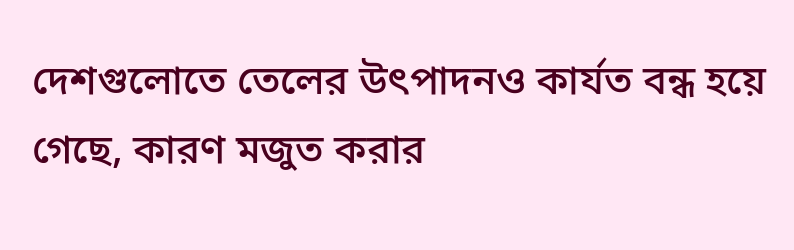দেশগুলোতে তেলের উৎপাদনও কার্যত বন্ধ হয়ে গেছে, কারণ মজুত করার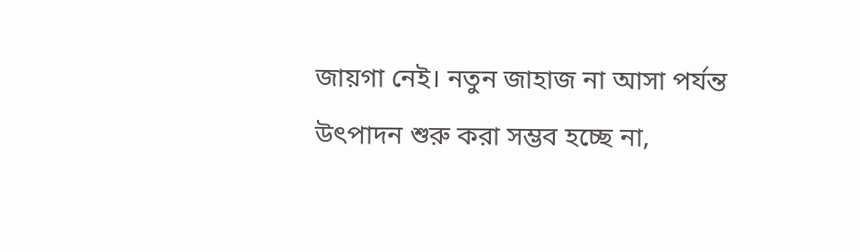জায়গা নেই। নতুন জাহাজ না আসা পর্যন্ত উৎপাদন শুরু করা সম্ভব হচ্ছে না,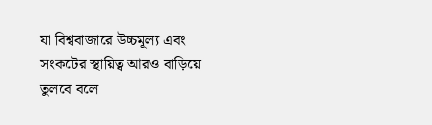যা বিশ্ববাজারে উচ্চমূল্য এবং সংকটের স্থায়িত্ব আরও বাড়িয়ে তুলবে বলে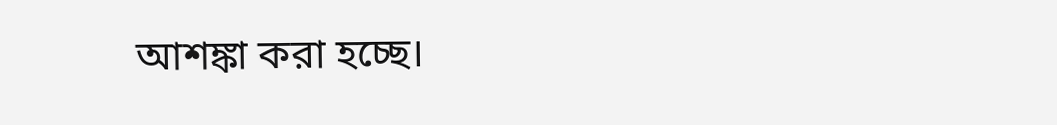আশঙ্কা করা হচ্ছে।